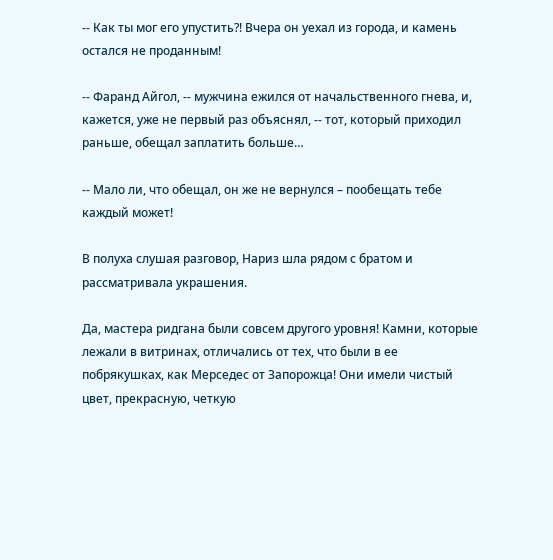-- Как ты мог его упустить?! Вчера он уехал из города, и камень остался не проданным!

-- Фаранд Айгол, -- мужчина ежился от начальственного гнева, и, кажется, уже не первый раз объяснял, -- тот, который приходил раньше, обещал заплатить больше…

-- Мало ли, что обещал, он же не вернулся – пообещать тебе каждый может!

В полуха слушая разговор, Нариз шла рядом с братом и рассматривала украшения.

Да, мастера ридгана были совсем другого уровня! Камни, которые лежали в витринах, отличались от тех, что были в ее побрякушках, как Мерседес от Запорожца! Они имели чистый цвет, прекрасную, четкую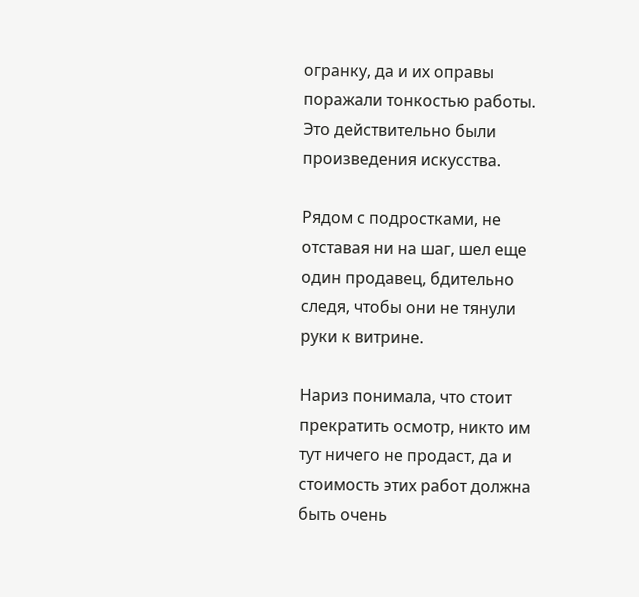огранку, да и их оправы поражали тонкостью работы. Это действительно были произведения искусства.

Рядом с подростками, не отставая ни на шаг, шел еще один продавец, бдительно следя, чтобы они не тянули руки к витрине.

Нариз понимала, что стоит прекратить осмотр, никто им тут ничего не продаст, да и стоимость этих работ должна быть очень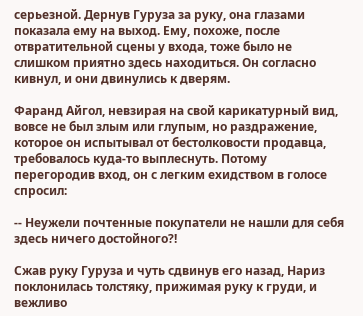серьезной. Дернув Гуруза за руку, она глазами показала ему на выход. Ему, похоже, после отвратительной сцены у входа, тоже было не слишком приятно здесь находиться. Он согласно кивнул, и они двинулись к дверям.

Фаранд Айгол, невзирая на свой карикатурный вид, вовсе не был злым или глупым, но раздражение, которое он испытывал от бестолковости продавца, требовалось куда-то выплеснуть. Потому перегородив вход, он с легким ехидством в голосе спросил:

-- Неужели почтенные покупатели не нашли для себя здесь ничего достойного?!

Сжав руку Гуруза и чуть сдвинув его назад, Нариз поклонилась толстяку, прижимая руку к груди, и вежливо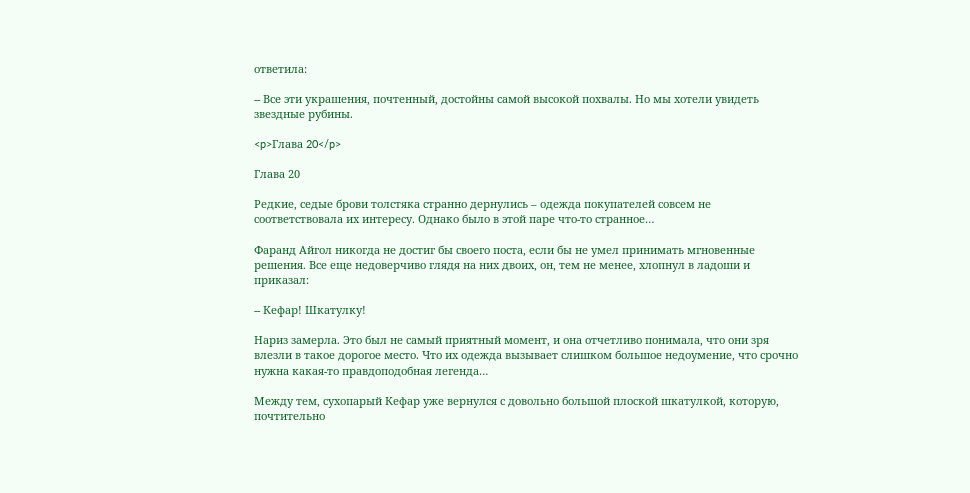ответила:

-- Все эти украшения, почтенный, достойны самой высокой похвалы. Но мы хотели увидеть звездные рубины.

<p>Глава 20</p>

Глава 20

Редкие, седые брови толстяка странно дернулись – одежда покупателей совсем не соответствовала их интересу. Однако было в этой паре что-то странное…

Фаранд Айгол никогда не достиг бы своего поста, если бы не умел принимать мгновенные решения. Все еще недоверчиво глядя на них двоих, он, тем не менее, хлопнул в ладоши и приказал:

-- Кефар! Шкатулку!

Нариз замерла. Это был не самый приятный момент, и она отчетливо понимала, что они зря влезли в такое дорогое место. Что их одежда вызывает слишком большое недоумение, что срочно нужна какая-то правдоподобная легенда…

Между тем, сухопарый Кефар уже вернулся с довольно большой плоской шкатулкой, которую, почтительно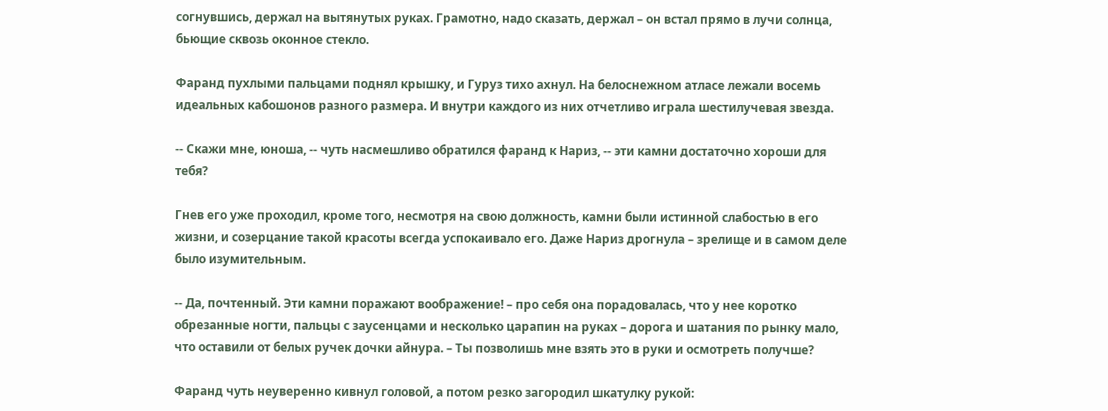согнувшись, держал на вытянутых руках. Грамотно, надо сказать, держал – он встал прямо в лучи солнца, бьющие сквозь оконное стекло.

Фаранд пухлыми пальцами поднял крышку, и Гуруз тихо ахнул. На белоснежном атласе лежали восемь идеальных кабошонов разного размера. И внутри каждого из них отчетливо играла шестилучевая звезда.

-- Скажи мне, юноша, -- чуть насмешливо обратился фаранд к Нариз, -- эти камни достаточно хороши для тебя?

Гнев его уже проходил, кроме того, несмотря на свою должность, камни были истинной слабостью в его жизни, и созерцание такой красоты всегда успокаивало его. Даже Нариз дрогнула – зрелище и в самом деле было изумительным.

-- Да, почтенный. Эти камни поражают воображение! – про себя она порадовалась, что у нее коротко обрезанные ногти, пальцы с заусенцами и несколько царапин на руках – дорога и шатания по рынку мало, что оставили от белых ручек дочки айнура. – Ты позволишь мне взять это в руки и осмотреть получше?

Фаранд чуть неуверенно кивнул головой, а потом резко загородил шкатулку рукой: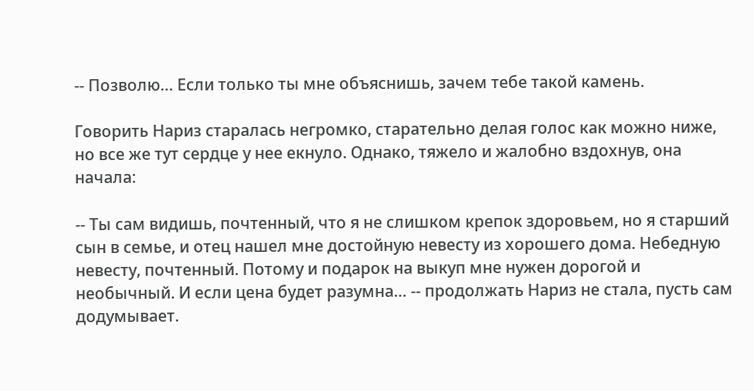-- Позволю… Если только ты мне объяснишь, зачем тебе такой камень.

Говорить Нариз старалась негромко, старательно делая голос как можно ниже, но все же тут сердце у нее екнуло. Однако, тяжело и жалобно вздохнув, она начала:

-- Ты сам видишь, почтенный, что я не слишком крепок здоровьем, но я старший сын в семье, и отец нашел мне достойную невесту из хорошего дома. Небедную невесту, почтенный. Потому и подарок на выкуп мне нужен дорогой и необычный. И если цена будет разумна… -- продолжать Нариз не стала, пусть сам додумывает.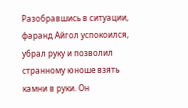Разобравшись в ситуации, фаранд Айгол успокоился, убрал руку и позволил странному юноше взять камни в руки. Он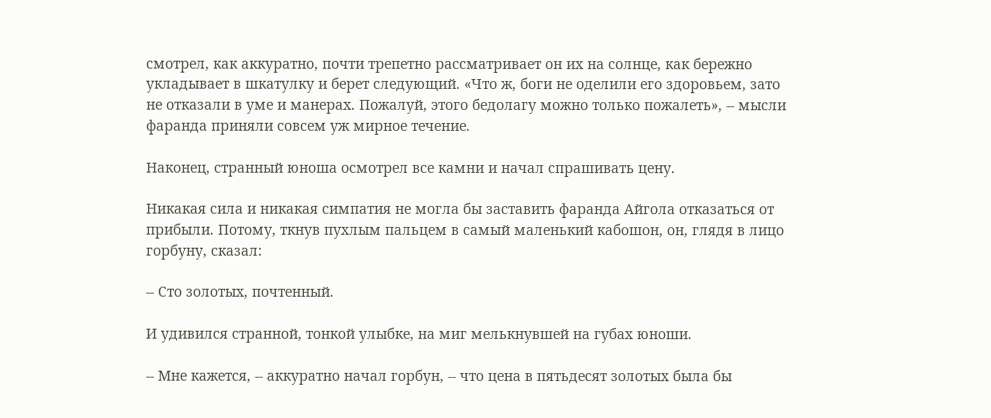смотрел, как аккуратно, почти трепетно рассматривает он их на солнце, как бережно укладывает в шкатулку и берет следующий. «Что ж, боги не оделили его здоровьем, зато не отказали в уме и манерах. Пожалуй, этого бедолагу можно только пожалеть», -- мысли фаранда приняли совсем уж мирное течение.

Наконец, странный юноша осмотрел все камни и начал спрашивать цену.

Никакая сила и никакая симпатия не могла бы заставить фаранда Айгола отказаться от прибыли. Потому, ткнув пухлым пальцем в самый маленький кабошон, он, глядя в лицо горбуну, сказал:

-- Сто золотых, почтенный.

И удивился странной, тонкой улыбке, на миг мелькнувшей на губах юноши.

-- Мне кажется, -- аккуратно начал горбун, -- что цена в пятьдесят золотых была бы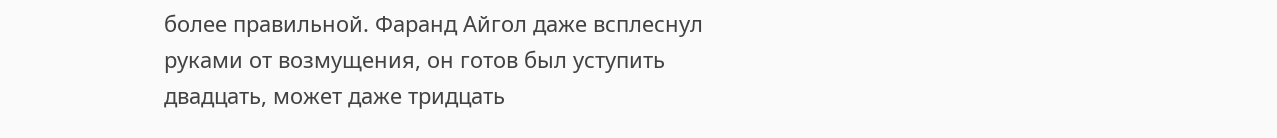более правильной. Фаранд Айгол даже всплеснул руками от возмущения, он готов был уступить двадцать, может даже тридцать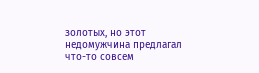золотых, но этот недомужчина предлагал что-то совсем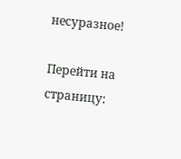несуразное!

Перейти на страницу: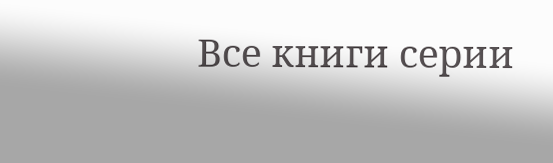Все книги серии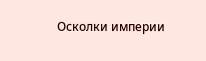Осколки империи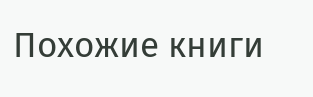Похожие книги